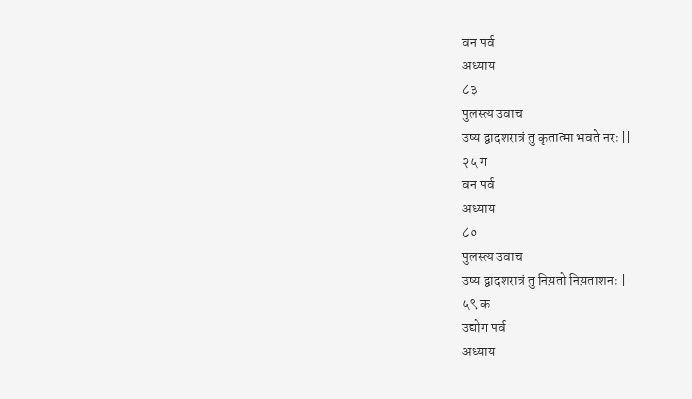वन पर्व
अध्याय
८३
पुलस्त्य उवाच
उष्य द्वादशरात्रं तु कृतात्मा भवते नरः ||
२५ ग
वन पर्व
अध्याय
८०
पुलस्त्य उवाच
उष्य द्वादशरात्रं तु निय़तो निय़ताशनः |
५९ क
उद्योग पर्व
अध्याय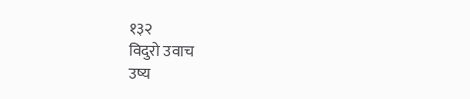१३२
विदुरो उवाच
उष्य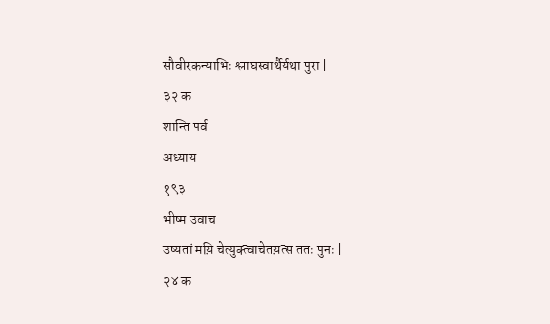सौवीरकन्याभिः श्लाघस्वार्थैर्यथा पुरा |
३२ क
शान्ति पर्व
अध्याय
१९३
भीष्म उवाच
उष्यतां मय़ि चेत्युक्त्वाचेतय़त्स ततः पुनः |
२४ क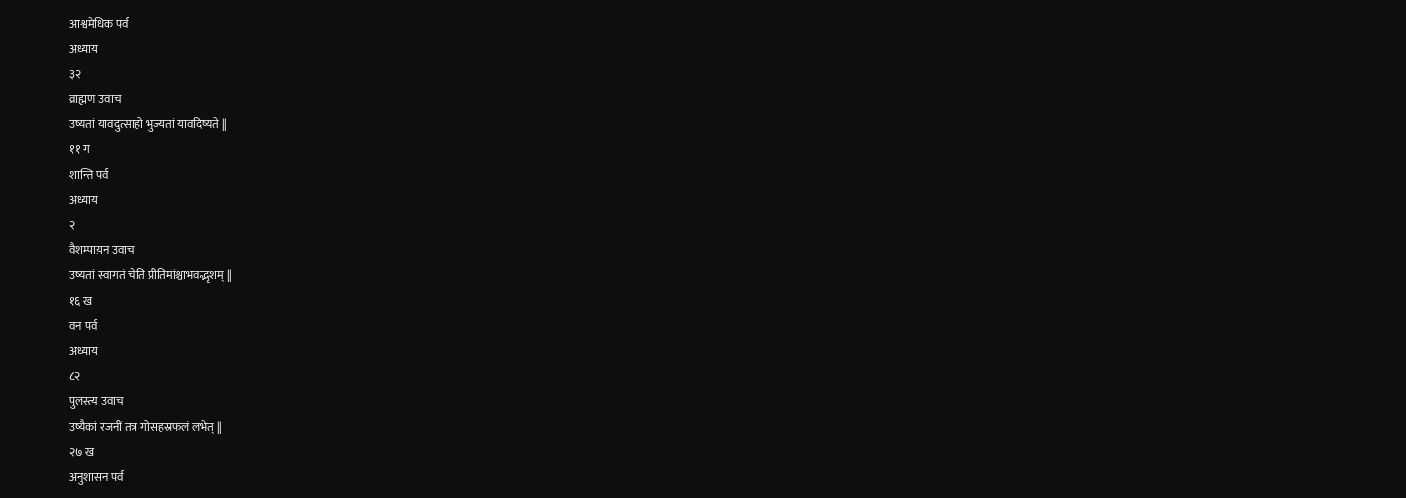आश्वमेधिक पर्व
अध्याय
३२
व्राह्मण उवाच
उष्यतां यावदुत्साहो भुज्यतां यावदिष्यते ||
११ ग
शान्ति पर्व
अध्याय
२
वैशम्पाय़न उवाच
उष्यतां स्वागतं चेति प्रीतिमांश्चाभवद्भृशम् ||
१६ ख
वन पर्व
अध्याय
८२
पुलस्त्य उवाच
उष्यैकां रजनीं तत्र गोसहस्रफलं लभेत् ||
२७ ख
अनुशासन पर्व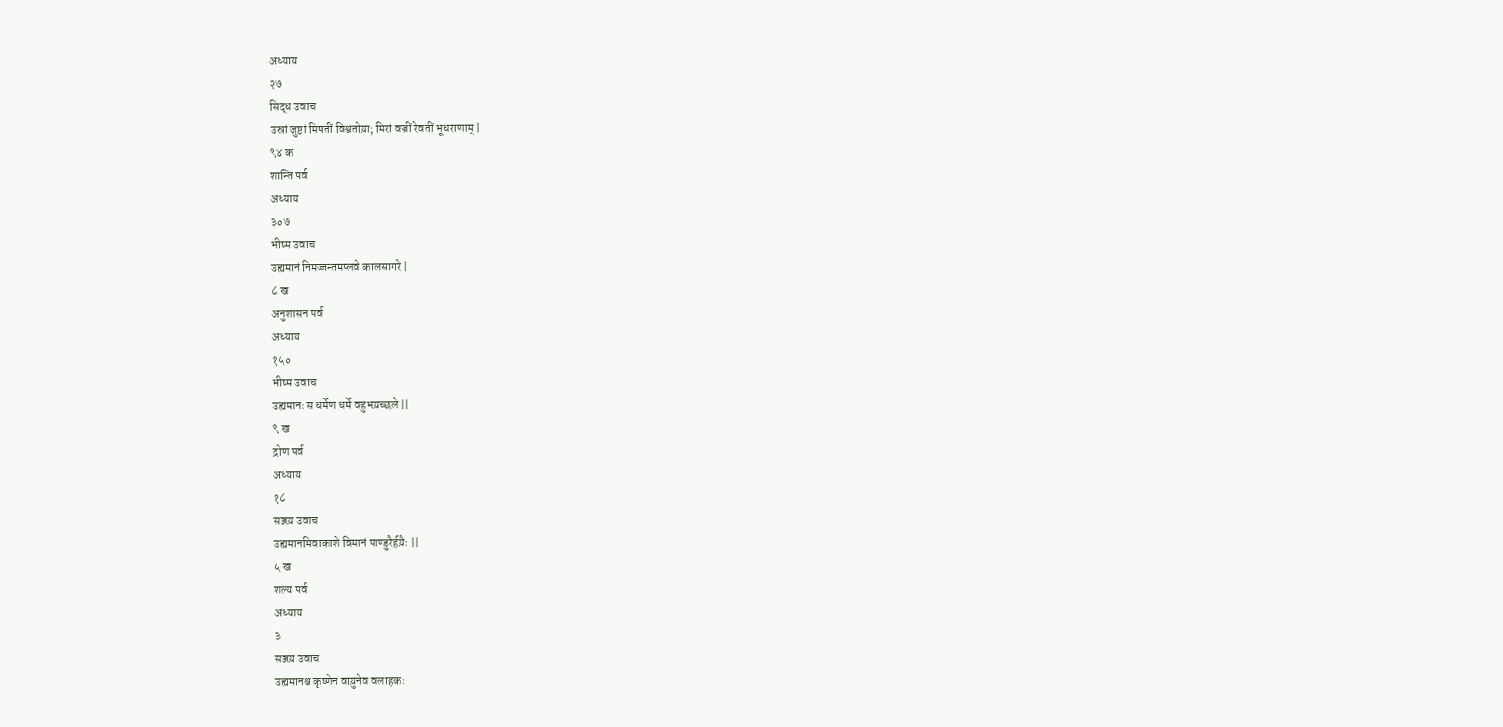अध्याय
२७
सिद्ध उवाच
उस्रां जुष्टां मिषतीं विश्वतोय़ा; मिरां वज्रीं रेवतीं भूधराणाम् |
९४ क
शान्ति पर्व
अध्याय
३०७
भीष्म उवाच
उह्यमानं निमज्जन्तमप्लवे कालसागरे |
८ ख
अनुशासन पर्व
अध्याय
१५०
भीष्म उवाच
उह्यमानः स धर्मेण धर्मे वहुभय़च्छले ||
९ ख
द्रोण पर्व
अध्याय
१८
सञ्जय़ उवाच
उह्यमानमिवाकाशे विमानं पाण्डुरैर्हय़ैः ||
५ ख
शल्य पर्व
अध्याय
३
सञ्जय़ उवाच
उह्यमानश्च कृष्णेन वाय़ुनेव वलाहकः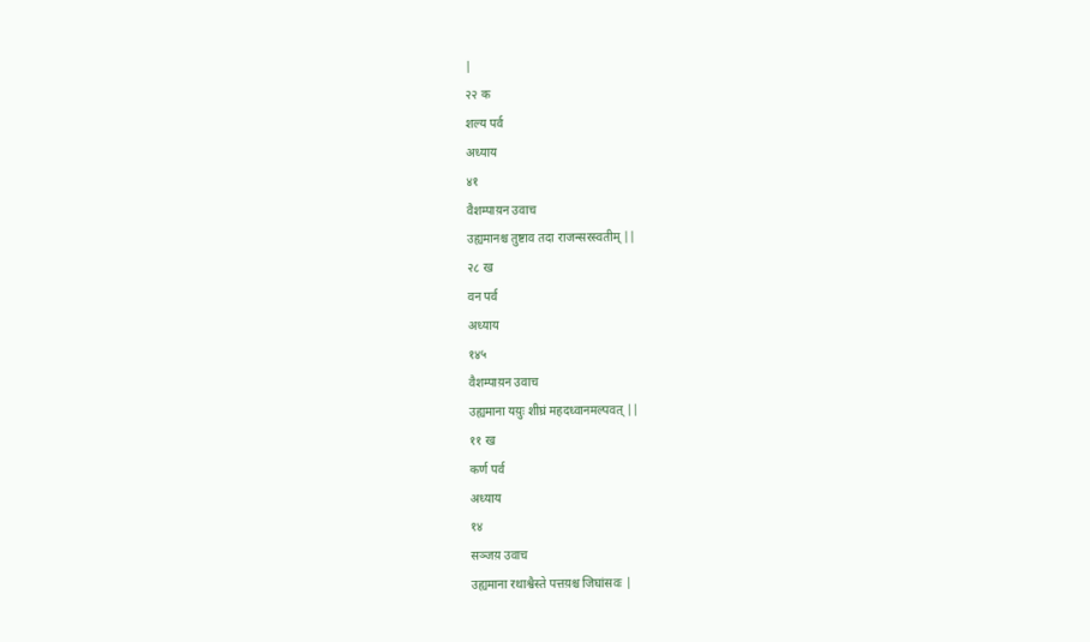|
२२ क
शल्य पर्व
अध्याय
४१
वैशम्पाय़न उवाच
उह्यमानश्च तुष्टाव तदा राजन्सरस्वतीम् ||
२८ ख
वन पर्व
अध्याय
१४५
वैशम्पाय़न उवाच
उह्यमाना यय़ुः शीघ्रं महदध्वानमल्पवत् ||
११ ख
कर्ण पर्व
अध्याय
१४
सञ्जय़ उवाच
उह्यमाना रथाश्वैस्ते पत्तय़श्च जिघांसवः |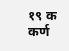१९ क
कर्ण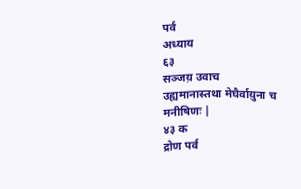पर्व
अध्याय
६३
सञ्जय़ उवाच
उह्यमानास्तथा मेघैर्वाय़ुना च मनीषिणः |
४३ क
द्रोण पर्व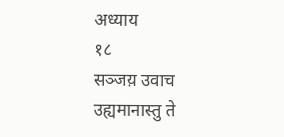अध्याय
१८
सञ्जय़ उवाच
उह्यमानास्तु ते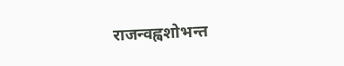राजन्वह्वशोभन्त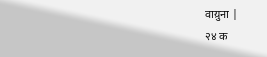वाय़ुना |
२४ क